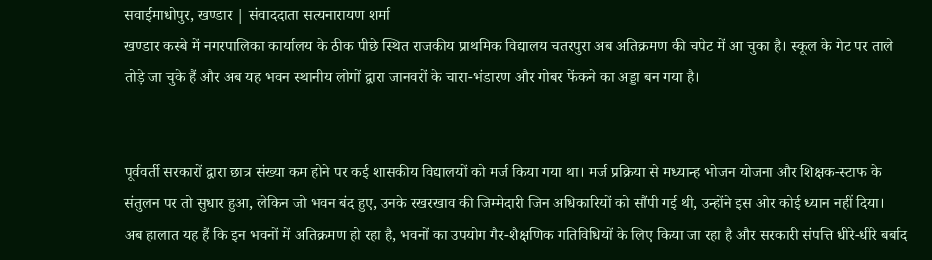सवाईमाधोपुर, खण्डार | संवाददाता सत्यनारायण शर्मा
खण्डार कस्बे में नगरपालिका कार्यालय के ठीक पीछे स्थित राजकीय प्राथमिक विद्यालय चतरपुरा अब अतिक्रमण की चपेट में आ चुका है। स्कूल के गेट पर ताले तोड़े जा चुके हैं और अब यह भवन स्थानीय लोगों द्वारा जानवरों के चारा-भंडारण और गोबर फेंकने का अड्डा बन गया है।


पूर्ववर्ती सरकारों द्वारा छात्र संख्या कम होने पर कई शासकीय विद्यालयों को मर्ज किया गया था। मर्ज प्रक्रिया से मध्यान्ह भोजन योजना और शिक्षक-स्टाफ के संतुलन पर तो सुधार हुआ, लेकिन जो भवन बंद हुए, उनके रखरखाव की जिम्मेदारी जिन अधिकारियों को सौंपी गई थी, उन्होंने इस ओर कोई ध्यान नहीं दिया।
अब हालात यह हैं कि इन भवनों में अतिक्रमण हो रहा है, भवनों का उपयोग गैर-शैक्षणिक गतिविधियों के लिए किया जा रहा है और सरकारी संपत्ति धीरे-धीरे बर्बाद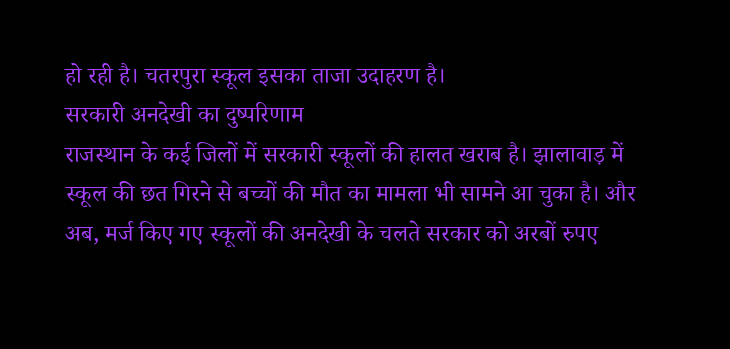हो रही है। चतरपुरा स्कूल इसका ताजा उदाहरण है।
सरकारी अनदेखी का दुष्परिणाम
राजस्थान के कई जिलों में सरकारी स्कूलों की हालत खराब है। झालावाड़ में स्कूल की छत गिरने से बच्चों की मौत का मामला भी सामने आ चुका है। और अब, मर्ज किए गए स्कूलों की अनदेखी के चलते सरकार को अरबों रुपए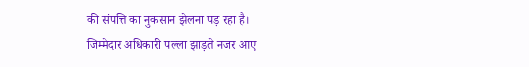की संपत्ति का नुकसान झेलना पड़ रहा है।
जिम्मेदार अधिकारी पल्ला झाड़ते नजर आए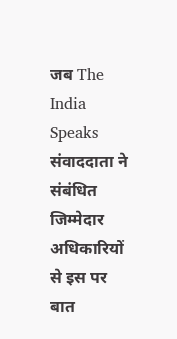जब The India Speaks संवाददाता ने संबंधित जिम्मेदार अधिकारियों से इस पर बात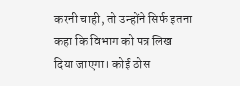करनी चाही, तो उन्होंने सिर्फ इतना कहा कि विभाग को पत्र लिख दिया जाएगा। कोई ठोस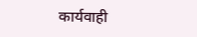कार्यवाही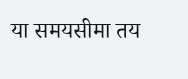या समयसीमा तय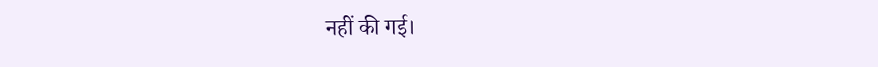नहीं की गई।